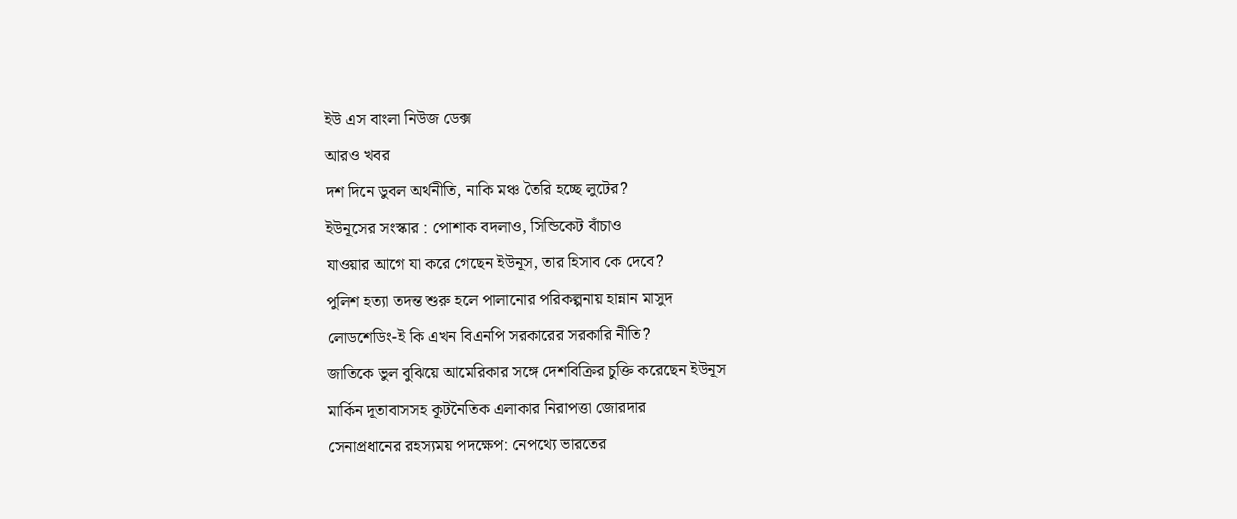ইউ এস বাংলা নিউজ ডেক্স
আরও খবর
দশ দিনে ডুবল অর্থনীতি, নাকি মঞ্চ তৈরি হচ্ছে লুটের?
ইউনূসের সংস্কার : পোশাক বদলাও, সিন্ডিকেট বাঁচাও
যাওয়ার আগে যা করে গেছেন ইউনূস, তার হিসাব কে দেবে?
পুলিশ হত্যা তদন্ত শুরু হলে পালানোর পরিকল্পনায় হান্নান মাসুদ
লোডশেডিং-ই কি এখন বিএনপি সরকারের সরকারি নীতি?
জাতিকে ভুল বুঝিয়ে আমেরিকার সঙ্গে দেশবিক্রির চুক্তি করেছেন ইউনূস
মার্কিন দূতাবাসসহ কূটনৈতিক এলাকার নিরাপত্তা জোরদার
সেনাপ্রধানের রহস্যময় পদক্ষেপ: নেপথ্যে ভারতের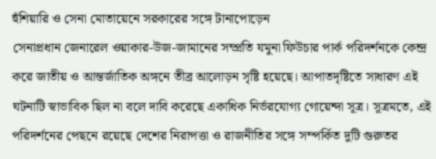হুঁশিয়ারি ও সেনা মোতায়েনে সরকারের সঙ্গে টানাপোড়েন
সেনাপ্রধান জেনারেল ওয়াকার-উজ-জামানের সম্প্রতি যমুনা ফিউচার পার্ক পরিদর্শনকে কেন্দ্র করে জাতীয় ও আন্তর্জাতিক অঙ্গনে তীব্র আলোড়ন সৃষ্টি হয়েছে। আপাতদৃষ্টিতে সাধারণ এই ঘটনাটি স্বাভাবিক ছিল না বলে দাবি করেছে একাধিক নির্ভরযোগ্য গোয়েন্দা সূত্র। সূত্রমতে, এই পরিদর্শনের পেছনে রয়েছে দেশের নিরাপত্তা ও রাজনীতির সঙ্গে সম্পর্কিত দুটি গুরুতর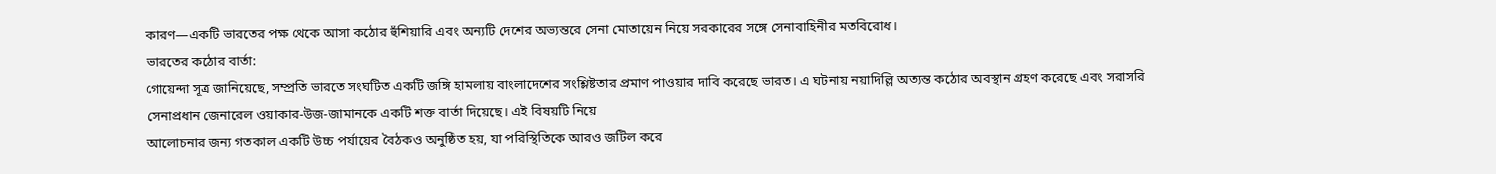কারণ—একটি ভারতের পক্ষ থেকে আসা কঠোর হুঁশিয়ারি এবং অন্যটি দেশের অভ্যন্তরে সেনা মোতায়েন নিয়ে সরকারের সঙ্গে সেনাবাহিনীর মতবিরোধ।
ভারতের কঠোর বার্তা:
গোয়েন্দা সূত্র জানিয়েছে, সম্প্রতি ভারতে সংঘটিত একটি জঙ্গি হামলায় বাংলাদেশের সংশ্লিষ্টতার প্রমাণ পাওয়ার দাবি করেছে ভারত। এ ঘটনায় নয়াদিল্লি অত্যন্ত কঠোর অবস্থান গ্রহণ করেছে এবং সরাসরি সেনাপ্রধান জেনারেল ওয়াকার-উজ-জামানকে একটি শক্ত বার্তা দিয়েছে। এই বিষয়টি নিয়ে
আলোচনার জন্য গতকাল একটি উচ্চ পর্যায়ের বৈঠকও অনুষ্ঠিত হয়, যা পরিস্থিতিকে আরও জটিল করে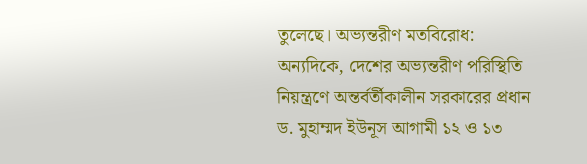তুলেছে। অভ্যন্তরীণ মতবিরোধ: অন্যদিকে, দেশের অভ্যন্তরীণ পরিস্থিতি নিয়ন্ত্রণে অন্তর্বর্তীকালীন সরকারের প্রধান ড. মুহাম্মদ ইউনূস আগামী ১২ ও ১৩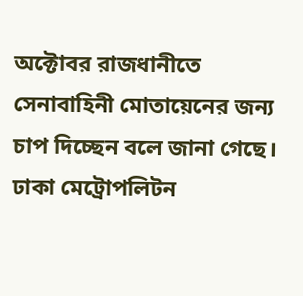অক্টোবর রাজধানীতে সেনাবাহিনী মোতায়েনের জন্য চাপ দিচ্ছেন বলে জানা গেছে। ঢাকা মেট্রোপলিটন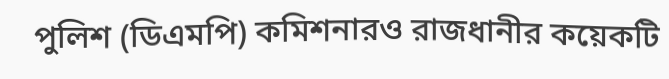পুলিশ (ডিএমপি) কমিশনারও রাজধানীর কয়েকটি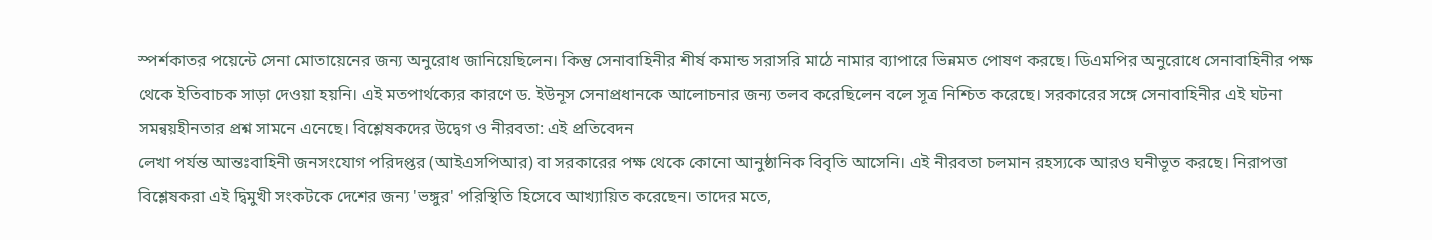স্পর্শকাতর পয়েন্টে সেনা মোতায়েনের জন্য অনুরোধ জানিয়েছিলেন। কিন্তু সেনাবাহিনীর শীর্ষ কমান্ড সরাসরি মাঠে নামার ব্যাপারে ভিন্নমত পোষণ করছে। ডিএমপির অনুরোধে সেনাবাহিনীর পক্ষ থেকে ইতিবাচক সাড়া দেওয়া হয়নি। এই মতপার্থক্যের কারণে ড. ইউনূস সেনাপ্রধানকে আলোচনার জন্য তলব করেছিলেন বলে সূত্র নিশ্চিত করেছে। সরকারের সঙ্গে সেনাবাহিনীর এই ঘটনা সমন্বয়হীনতার প্রশ্ন সামনে এনেছে। বিশ্লেষকদের উদ্বেগ ও নীরবতা: এই প্রতিবেদন
লেখা পর্যন্ত আন্তঃবাহিনী জনসংযোগ পরিদপ্তর (আইএসপিআর) বা সরকারের পক্ষ থেকে কোনো আনুষ্ঠানিক বিবৃতি আসেনি। এই নীরবতা চলমান রহস্যকে আরও ঘনীভূত করছে। নিরাপত্তা বিশ্লেষকরা এই দ্বিমুখী সংকটকে দেশের জন্য 'ভঙ্গুর' পরিস্থিতি হিসেবে আখ্যায়িত করেছেন। তাদের মতে,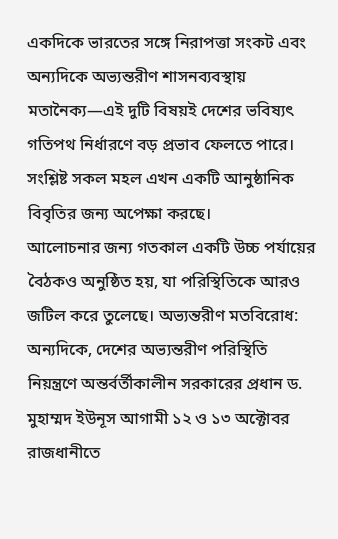একদিকে ভারতের সঙ্গে নিরাপত্তা সংকট এবং অন্যদিকে অভ্যন্তরীণ শাসনব্যবস্থায় মতানৈক্য—এই দুটি বিষয়ই দেশের ভবিষ্যৎ গতিপথ নির্ধারণে বড় প্রভাব ফেলতে পারে। সংশ্লিষ্ট সকল মহল এখন একটি আনুষ্ঠানিক বিবৃতির জন্য অপেক্ষা করছে।
আলোচনার জন্য গতকাল একটি উচ্চ পর্যায়ের বৈঠকও অনুষ্ঠিত হয়, যা পরিস্থিতিকে আরও জটিল করে তুলেছে। অভ্যন্তরীণ মতবিরোধ: অন্যদিকে, দেশের অভ্যন্তরীণ পরিস্থিতি নিয়ন্ত্রণে অন্তর্বর্তীকালীন সরকারের প্রধান ড. মুহাম্মদ ইউনূস আগামী ১২ ও ১৩ অক্টোবর রাজধানীতে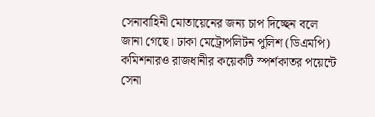সেনাবাহিনী মোতায়েনের জন্য চাপ দিচ্ছেন বলে জানা গেছে। ঢাকা মেট্রোপলিটন পুলিশ (ডিএমপি) কমিশনারও রাজধানীর কয়েকটি স্পর্শকাতর পয়েন্টে সেনা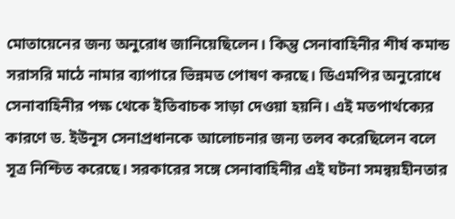মোতায়েনের জন্য অনুরোধ জানিয়েছিলেন। কিন্তু সেনাবাহিনীর শীর্ষ কমান্ড সরাসরি মাঠে নামার ব্যাপারে ভিন্নমত পোষণ করছে। ডিএমপির অনুরোধে সেনাবাহিনীর পক্ষ থেকে ইতিবাচক সাড়া দেওয়া হয়নি। এই মতপার্থক্যের কারণে ড. ইউনূস সেনাপ্রধানকে আলোচনার জন্য তলব করেছিলেন বলে সূত্র নিশ্চিত করেছে। সরকারের সঙ্গে সেনাবাহিনীর এই ঘটনা সমন্বয়হীনতার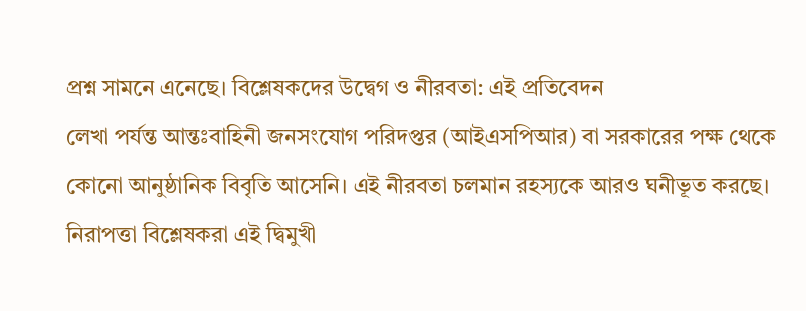প্রশ্ন সামনে এনেছে। বিশ্লেষকদের উদ্বেগ ও নীরবতা: এই প্রতিবেদন
লেখা পর্যন্ত আন্তঃবাহিনী জনসংযোগ পরিদপ্তর (আইএসপিআর) বা সরকারের পক্ষ থেকে কোনো আনুষ্ঠানিক বিবৃতি আসেনি। এই নীরবতা চলমান রহস্যকে আরও ঘনীভূত করছে। নিরাপত্তা বিশ্লেষকরা এই দ্বিমুখী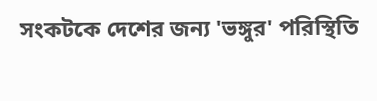সংকটকে দেশের জন্য 'ভঙ্গুর' পরিস্থিতি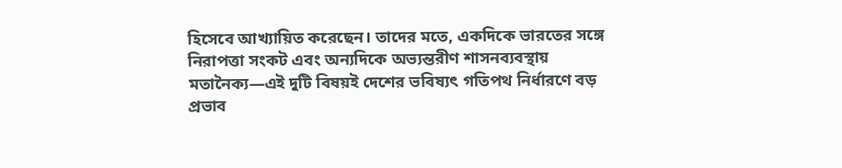হিসেবে আখ্যায়িত করেছেন। তাদের মতে, একদিকে ভারতের সঙ্গে নিরাপত্তা সংকট এবং অন্যদিকে অভ্যন্তরীণ শাসনব্যবস্থায় মতানৈক্য—এই দুটি বিষয়ই দেশের ভবিষ্যৎ গতিপথ নির্ধারণে বড় প্রভাব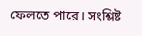ফেলতে পারে। সংশ্লিষ্ট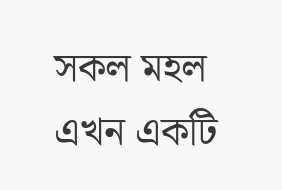সকল মহল এখন একটি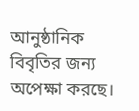আনুষ্ঠানিক বিবৃতির জন্য অপেক্ষা করছে।